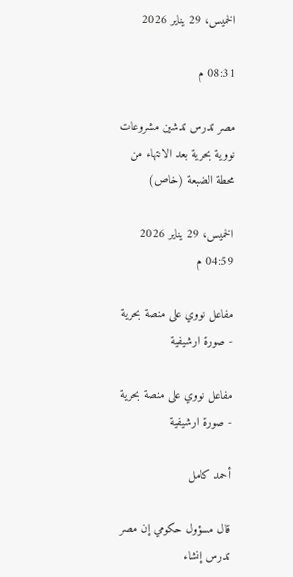الخميس، 29 يناير 2026

08:31 م

مصر تدرس تدشين مشروعات نووية بحرية بعد الانتهاء من محطة الضبعة (خاص)

الخميس، 29 يناير 2026 04:59 م

مفاعل نووي على منصة بحرية - صورة ارشيفية

مفاعل نووي على منصة بحرية - صورة ارشيفية

أحمد كامل

قال مسؤول حكومي إن مصر تدرس إنشاء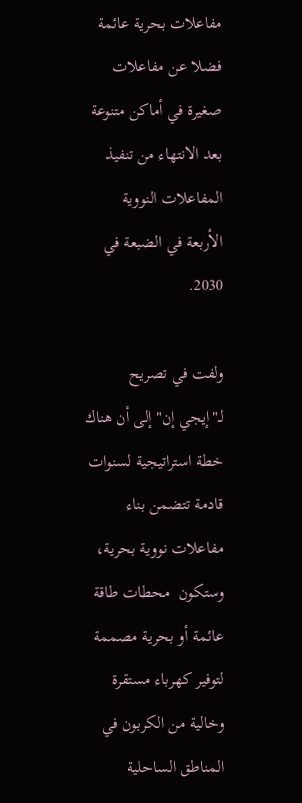مفاعلات بحرية عائمة فضلا عن مفاعلات صغيرة في أماكن متنوعة بعد الانتهاء من تنفيذ المفاعلات النووية الأربعة في الضبعة في 2030.

ولفت في تصريح لـ"إيجي إن" إلى أن هناك خطة استراتيجية لسنوات قادمة تتضمن بناء مفاعلات نووية بحرية، وستكون  محطات طاقة عائمة أو بحرية مصممة لتوفير كهرباء مستقرة وخالية من الكربون في المناطق الساحلية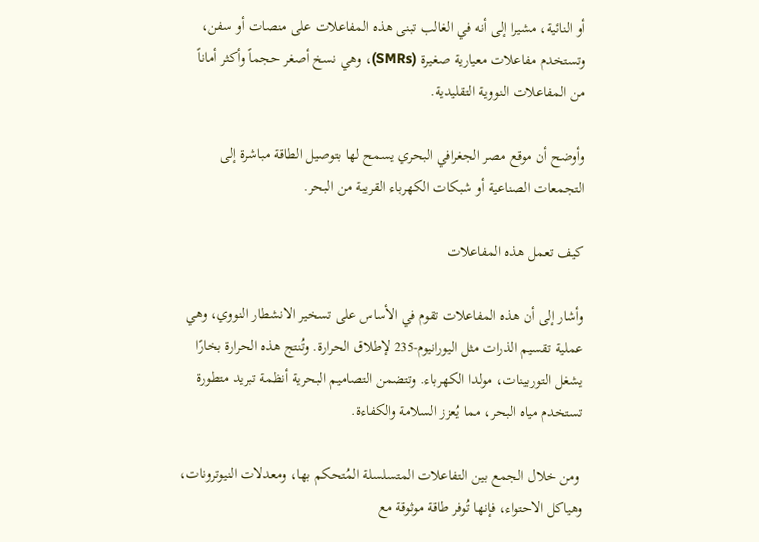أو النائية، مشيرا إلى أنه في الغالب تبنى هذه المفاعلات على منصات أو سفن، وتستخدم مفاعلات معيارية صغيرة (SMRs)، وهي نسخ أصغر حجماً وأكثر أماناً من المفاعلات النووية التقليدية.

وأوضح أن موقع مصر الجغرافي البحري يسمح لها بتوصيل الطاقة مباشرة إلى التجمعات الصناعية أو شبكات الكهرباء القريبة من البحر.

كيف تعمل هذه المفاعلات

وأشار إلى أن هذه المفاعلات تقوم في الأساس على تسخير الانشطار النووي، وهي عملية تقسيم الذرات مثل اليورانيوم-235 لإطلاق الحرارة. وتُنتج هذه الحرارة بخارًا يشغل التوربينات، مولدا الكهرباء. وتتضمن التصاميم البحرية أنظمة تبريد متطورة تستخدم مياه البحر، مما يُعزز السلامة والكفاءة.

 ومن خلال الجمع بين التفاعلات المتسلسلة المُتحكم بها، ومعدلات النيوترونات، وهياكل الاحتواء، فإنها تُوفر طاقة موثوقة مع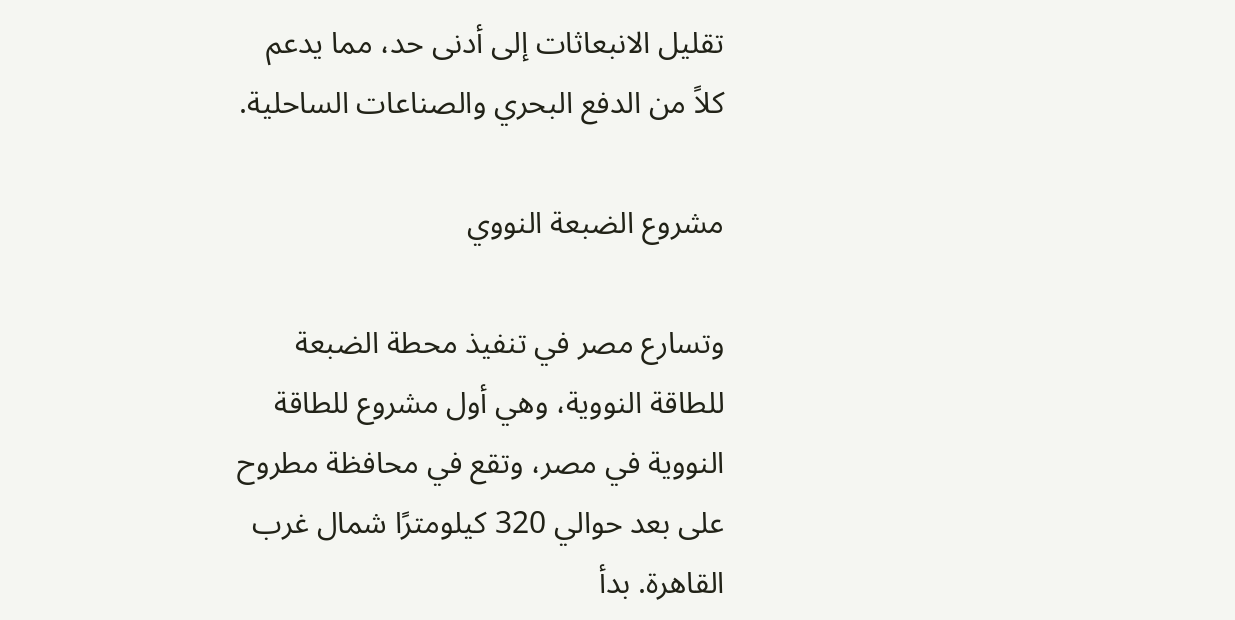تقليل الانبعاثات إلى أدنى حد، مما يدعم كلاً من الدفع البحري والصناعات الساحلية.

مشروع الضبعة النووي

وتسارع مصر في تنفيذ محطة الضبعة للطاقة النووية، وهي أول مشروع للطاقة النووية في مصر، وتقع في محافظة مطروح على بعد حوالي 320 كيلومترًا شمال غرب القاهرة. بدأ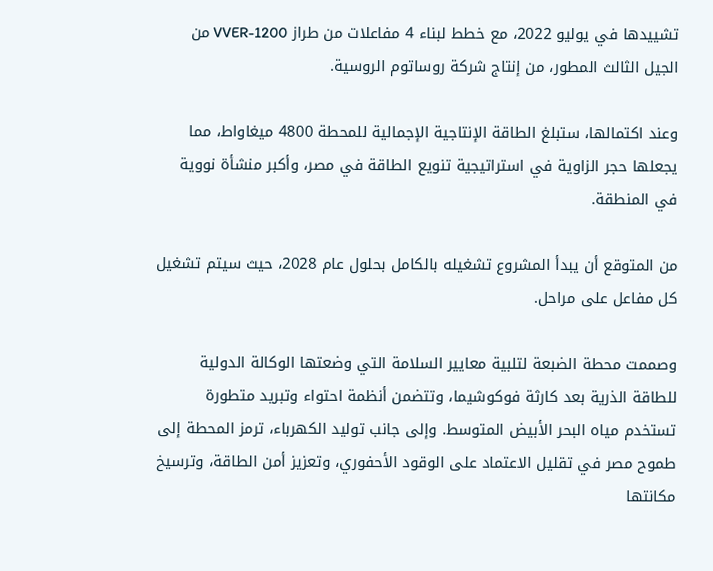تشييدها في يوليو 2022، مع خطط لبناء 4 مفاعلات من طراز VVER-1200 من الجيل الثالث المطور، من إنتاج شركة روساتوم الروسية.

وعند اكتمالها، ستبلغ الطاقة الإنتاجية الإجمالية للمحطة 4800 ميغاواط، مما يجعلها حجر الزاوية في استراتيجية تنويع الطاقة في مصر، وأكبر منشأة نووية في المنطقة.

من المتوقع أن يبدأ المشروع تشغيله بالكامل بحلول عام 2028، حيث سيتم تشغيل كل مفاعل على مراحل.

وصممت محطة الضبعة لتلبية معايير السلامة التي وضعتها الوكالة الدولية للطاقة الذرية بعد كارثة فوكوشيما، وتتضمن أنظمة احتواء وتبريد متطورة تستخدم مياه البحر الأبيض المتوسط. وإلى جانب توليد الكهرباء، ترمز المحطة إلى طموح مصر في تقليل الاعتماد على الوقود الأحفوري، وتعزيز أمن الطاقة، وترسيخ مكانتها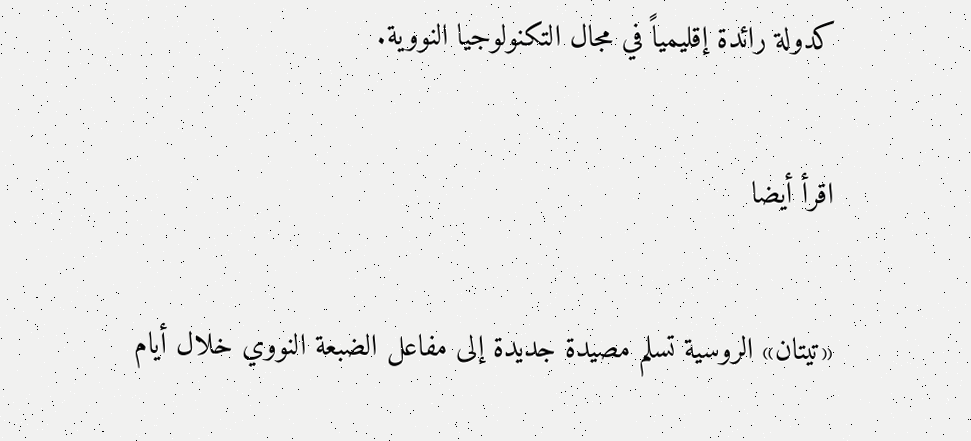كدولة رائدة إقليمياً في مجال التكنولوجيا النووية.

اقرأ أيضا

«تيتان» الروسية تسلم مصيدة جديدة إلى مفاعل الضبعة النووي خلال أيام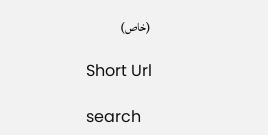(خاص)

Short Url

search